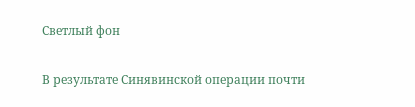Светлый фон

В результате Синявинской операции почти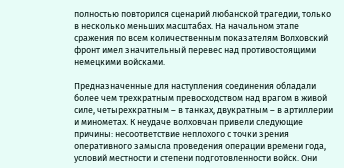полностью повторился сценарий любанской трагедии, только в несколько меньших масштабах. На начальном этапе сражения по всем количественным показателям Волховский фронт имел значительный перевес над противостоящими немецкими войсками.

Предназначенные для наступления соединения обладали более чем трехкратным превосходством над врагом в живой силе, четырехкратным – в танках, двукратным – в артиллерии и минометах. К неудаче волховчан привели следующие причины: несоответствие неплохого с точки зрения оперативного замысла проведения операции времени года, условий местности и степени подготовленности войск. Они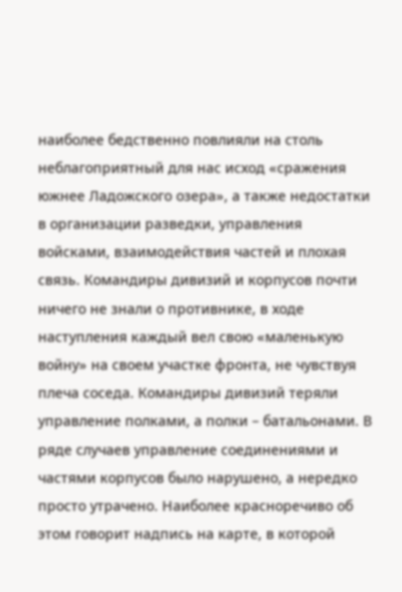наиболее бедственно повлияли на столь неблагоприятный для нас исход «сражения южнее Ладожского озера», а также недостатки в организации разведки, управления войсками, взаимодействия частей и плохая связь. Командиры дивизий и корпусов почти ничего не знали о противнике, в ходе наступления каждый вел свою «маленькую войну» на своем участке фронта, не чувствуя плеча соседа. Командиры дивизий теряли управление полками, а полки – батальонами. В ряде случаев управление соединениями и частями корпусов было нарушено, а нередко просто утрачено. Наиболее красноречиво об этом говорит надпись на карте, в которой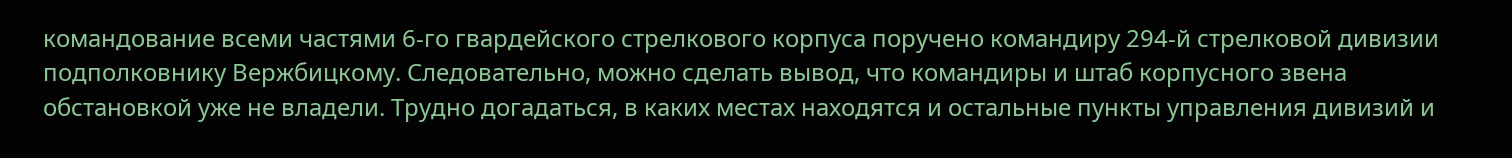командование всеми частями 6-го гвардейского стрелкового корпуса поручено командиру 294-й стрелковой дивизии подполковнику Вержбицкому. Следовательно, можно сделать вывод, что командиры и штаб корпусного звена обстановкой уже не владели. Трудно догадаться, в каких местах находятся и остальные пункты управления дивизий и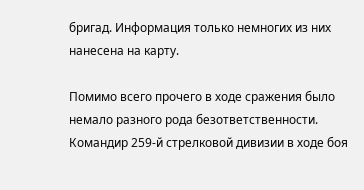бригад. Информация только немногих из них нанесена на карту.

Помимо всего прочего в ходе сражения было немало разного рода безответственности. Командир 259-й стрелковой дивизии в ходе боя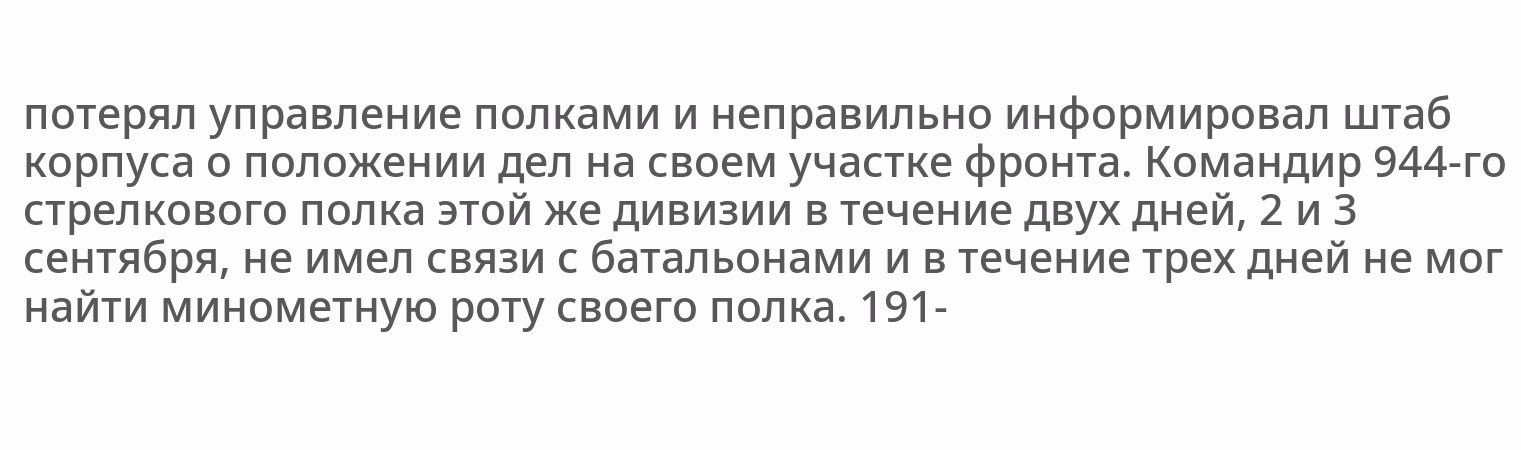потерял управление полками и неправильно информировал штаб корпуса о положении дел на своем участке фронта. Командир 944-го стрелкового полка этой же дивизии в течение двух дней, 2 и 3 сентября, не имел связи с батальонами и в течение трех дней не мог найти минометную роту своего полка. 191-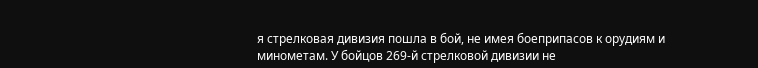я стрелковая дивизия пошла в бой, не имея боеприпасов к орудиям и минометам. У бойцов 269-й стрелковой дивизии не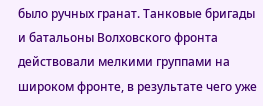было ручных гранат. Танковые бригады и батальоны Волховского фронта действовали мелкими группами на широком фронте, в результате чего уже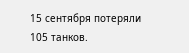15 сентября потеряли 105 танков.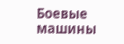Боевые машины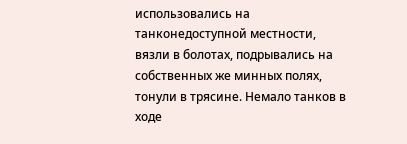использовались на танконедоступной местности, вязли в болотах, подрывались на собственных же минных полях, тонули в трясине. Немало танков в ходе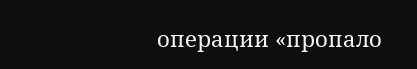операции «пропало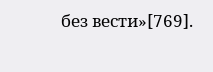без вести»[769].